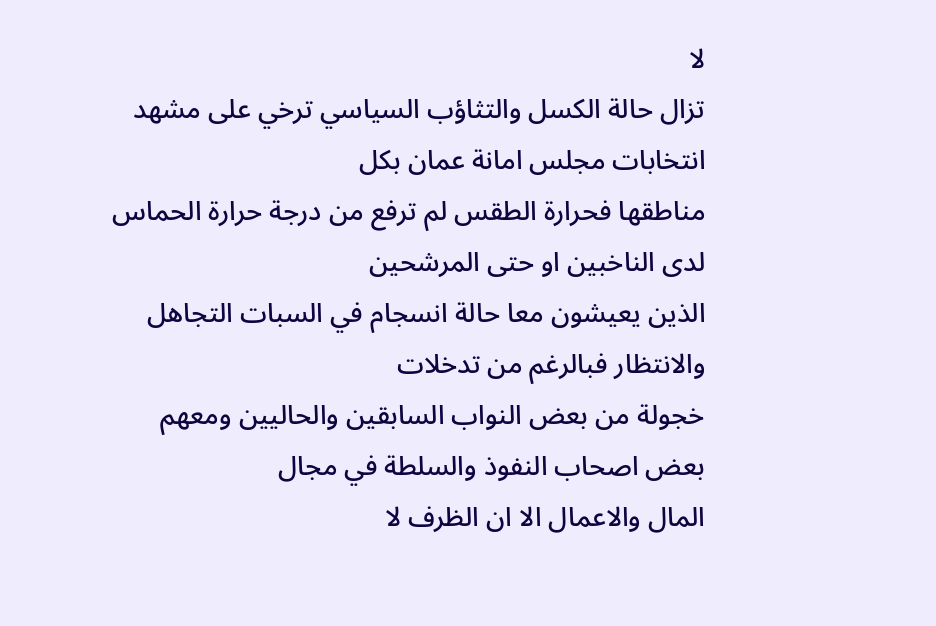لا
تزال حالة الكسل والتثاؤب السياسي ترخي على مشهد انتخابات مجلس امانة عمان بكل
مناطقها فحرارة الطقس لم ترفع من درجة حرارة الحماس لدى الناخبين او حتى المرشحين
الذين يعيشون معا حالة انسجام في السبات التجاهل والانتظار فبالرغم من تدخلات
خجولة من بعض النواب السابقين والحاليين ومعهم بعض اصحاب النفوذ والسلطة في مجال
المال والاعمال الا ان الظرف لا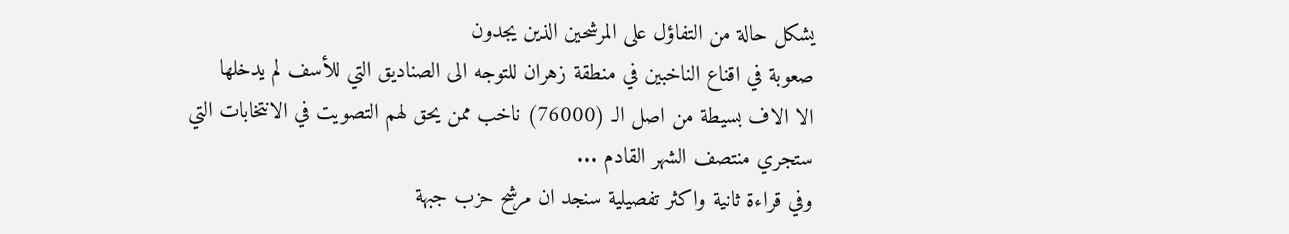يشكل حالة من التفاؤل على المرشحين الذين يجدون
صعوبة في اقناع الناخبين في منطقة زهران للتوجه الى الصناديق التي للأسف لم يدخلها
الا الاف بسيطة من اصل الـ (76000) ناخب ممن يحق لهم التصويت في الانتخابات التي
ستجري منتصف الشهر القادم ...
وفي قراءة ثانية واكثر تفصيلية سنجد ان مرشح حزب جبهة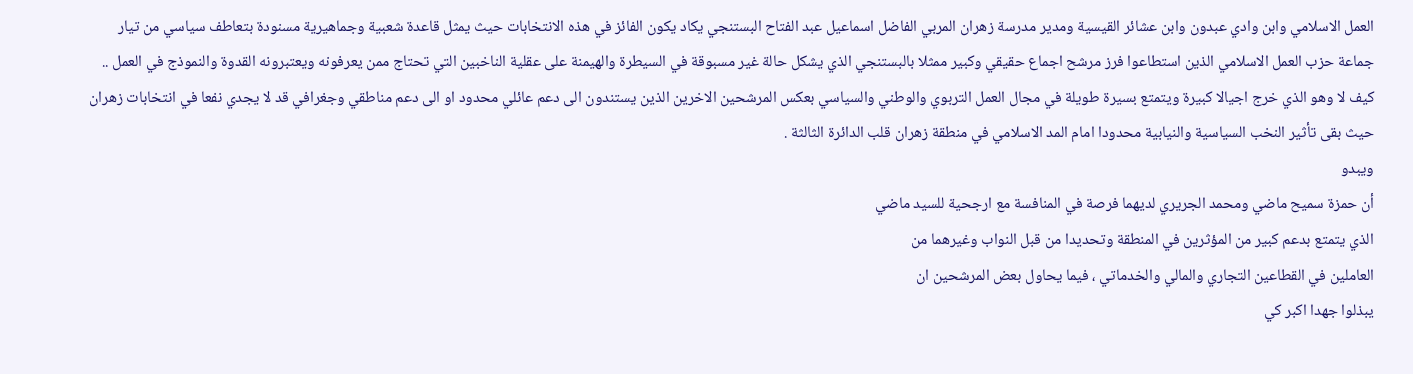العمل الاسلامي وابن وادي عبدون وابن عشائر القيسية ومدير مدرسة زهران المربي الفاضل اسماعيل عبد الفتاح البستنجي يكاد يكون الفائز في هذه الانتخابات حيث يمثل قاعدة شعبية وجماهيرية مسنودة بتعاطف سياسي من تيار جماعة حزب العمل الاسلامي الذين استطاعوا فرز مرشح اجماع حقيقي وكبير ممثلا بالبستنجي الذي يشكل حالة غير مسبوقة في السيطرة والهيمنة على عقلية الناخبين التي تحتاج ممن يعرفونه ويعتبرونه القدوة والنموذج في العمل .. كيف لا وهو الذي خرج اجيالا كبيرة ويتمتع بسيرة طويلة في مجال العمل التربوي والوطني والسياسي بعكس المرشحين الاخرين الذين يستندون الى دعم عائلي محدود او الى دعم مناطقي وجغرافي قد لا يجدي نفعا في انتخابات زهران حيث بقى تأثير النخب السياسية والنيابية محدودا امام المد الاسلامي في منطقة زهران قلب الدائرة الثالثة .
ويبدو
أن حمزة سميح ماضي ومحمد الجريري لديهما فرصة في المنافسة مع ارجحية للسيد ماضي
الذي يتمتع بدعم كبير من المؤثرين في المنطقة وتحديدا من قبل النواب وغيرهما من
العاملين في القطاعين التجاري والمالي والخدماتي ، فيما يحاول بعض المرشحين ان
يبذلوا جهدا اكبر كي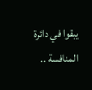يبقوا في دائرة المنافسة ..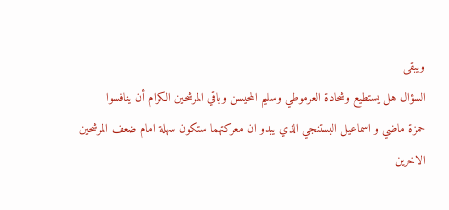ويبقى
السؤال هل يستطيع وشحادة العرموطي وسليم المحيسن وباقي المرشحين الكرام أن ينافسوا
حمزة ماضي و اسماعيل البستنجي الذي يبدو ان معركتهما ستكون سهلة امام ضعف المرشحين
الاخرين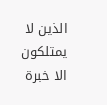الذين لا يمتلكون الا خبرة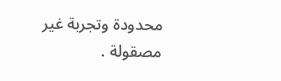محدودة وتجربة غير مصقولة .